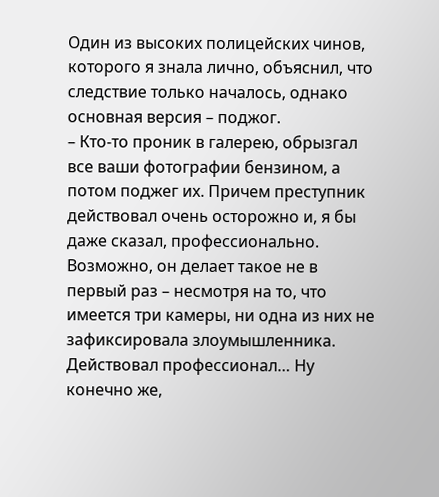Один из высоких полицейских чинов, которого я знала лично, объяснил, что следствие только началось, однако основная версия – поджог.
– Кто-то проник в галерею, обрызгал все ваши фотографии бензином, а потом поджег их. Причем преступник действовал очень осторожно и, я бы даже сказал, профессионально. Возможно, он делает такое не в первый раз – несмотря на то, что имеется три камеры, ни одна из них не зафиксировала злоумышленника.
Действовал профессионал… Ну конечно же,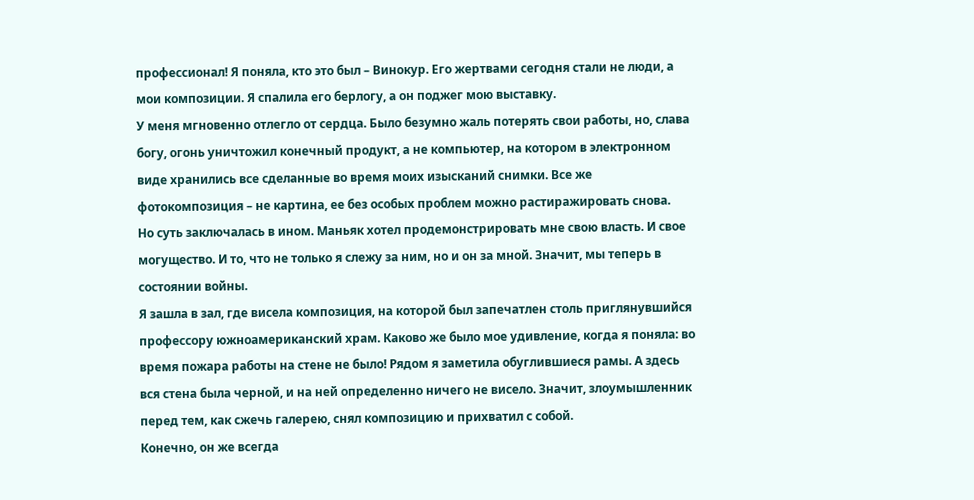профессионал! Я поняла, кто это был – Винокур. Его жертвами сегодня стали не люди, а мои композиции. Я спалила его берлогу, а он поджег мою выставку.
У меня мгновенно отлегло от сердца. Было безумно жаль потерять свои работы, но, слава богу, огонь уничтожил конечный продукт, а не компьютер, на котором в электронном виде хранились все сделанные во время моих изысканий снимки. Все же фотокомпозиция – не картина, ее без особых проблем можно растиражировать снова.
Но суть заключалась в ином. Маньяк хотел продемонстрировать мне свою власть. И свое могущество. И то, что не только я слежу за ним, но и он за мной. Значит, мы теперь в состоянии войны.
Я зашла в зал, где висела композиция, на которой был запечатлен столь приглянувшийся профессору южноамериканский храм. Каково же было мое удивление, когда я поняла: во время пожара работы на стене не было! Рядом я заметила обуглившиеся рамы. А здесь вся стена была черной, и на ней определенно ничего не висело. Значит, злоумышленник перед тем, как сжечь галерею, снял композицию и прихватил с собой.
Конечно, он же всегда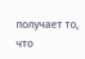получает то, что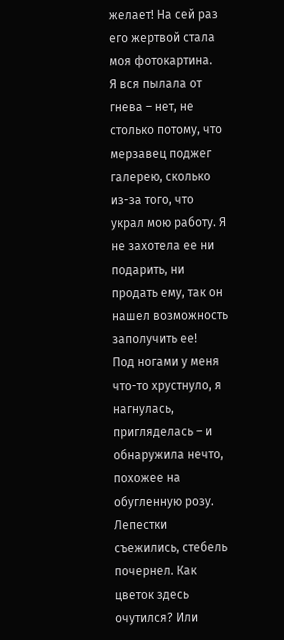желает! На сей раз его жертвой стала моя фотокартина.
Я вся пылала от гнева – нет, не столько потому, что мерзавец поджег галерею, сколько из-за того, что украл мою работу. Я не захотела ее ни подарить, ни продать ему, так он нашел возможность заполучить ее!
Под ногами у меня что-то хрустнуло, я нагнулась, пригляделась – и обнаружила нечто, похожее на обугленную розу. Лепестки съежились, стебель почернел. Как цветок здесь очутился? Или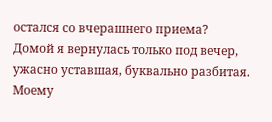остался со вчерашнего приема?
Домой я вернулась только под вечер, ужасно уставшая, буквально разбитая. Моему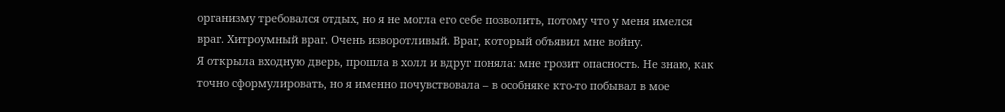организму требовался отдых, но я не могла его себе позволить, потому что у меня имелся враг. Хитроумный враг. Очень изворотливый. Враг, который объявил мне войну.
Я открыла входную дверь, прошла в холл и вдруг поняла: мне грозит опасность. Не знаю, как точно сформулировать, но я именно почувствовала – в особняке кто-то побывал в мое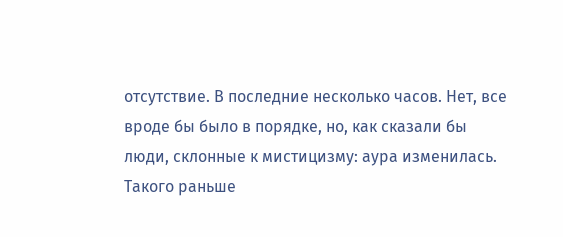отсутствие. В последние несколько часов. Нет, все вроде бы было в порядке, но, как сказали бы люди, склонные к мистицизму: аура изменилась.
Такого раньше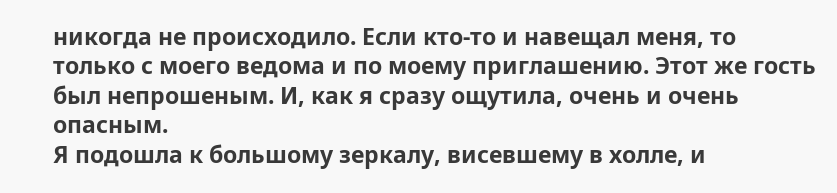никогда не происходило. Если кто-то и навещал меня, то только с моего ведома и по моему приглашению. Этот же гость был непрошеным. И, как я сразу ощутила, очень и очень опасным.
Я подошла к большому зеркалу, висевшему в холле, и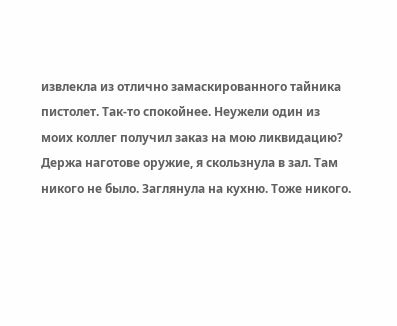извлекла из отлично замаскированного тайника пистолет. Так-то спокойнее. Неужели один из моих коллег получил заказ на мою ликвидацию?
Держа наготове оружие, я скользнула в зал. Там никого не было. Заглянула на кухню. Тоже никого.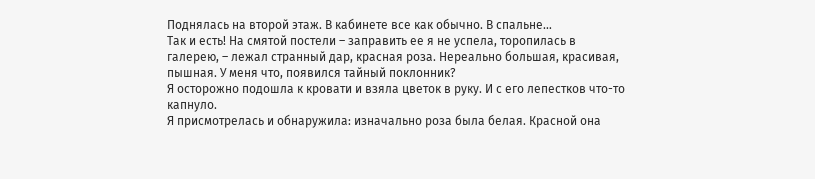Поднялась на второй этаж. В кабинете все как обычно. В спальне…
Так и есть! На смятой постели – заправить ее я не успела, торопилась в галерею, – лежал странный дар, красная роза. Нереально большая, красивая, пышная. У меня что, появился тайный поклонник?
Я осторожно подошла к кровати и взяла цветок в руку. И с его лепестков что-то капнуло.
Я присмотрелась и обнаружила: изначально роза была белая. Красной она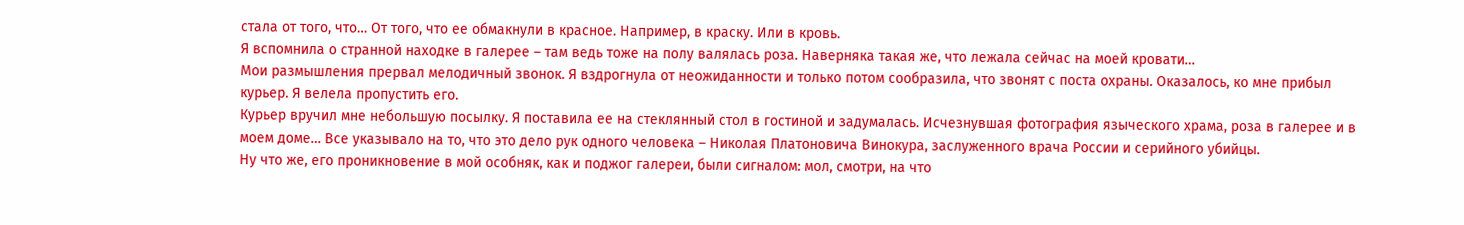стала от того, что… От того, что ее обмакнули в красное. Например, в краску. Или в кровь.
Я вспомнила о странной находке в галерее – там ведь тоже на полу валялась роза. Наверняка такая же, что лежала сейчас на моей кровати…
Мои размышления прервал мелодичный звонок. Я вздрогнула от неожиданности и только потом сообразила, что звонят с поста охраны. Оказалось, ко мне прибыл курьер. Я велела пропустить его.
Курьер вручил мне небольшую посылку. Я поставила ее на стеклянный стол в гостиной и задумалась. Исчезнувшая фотография языческого храма, роза в галерее и в моем доме… Все указывало на то, что это дело рук одного человека – Николая Платоновича Винокура, заслуженного врача России и серийного убийцы.
Ну что же, его проникновение в мой особняк, как и поджог галереи, были сигналом: мол, смотри, на что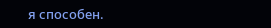я способен.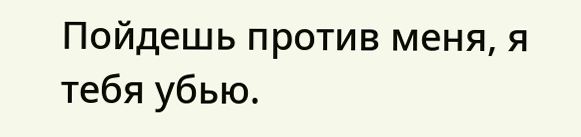Пойдешь против меня, я тебя убью.